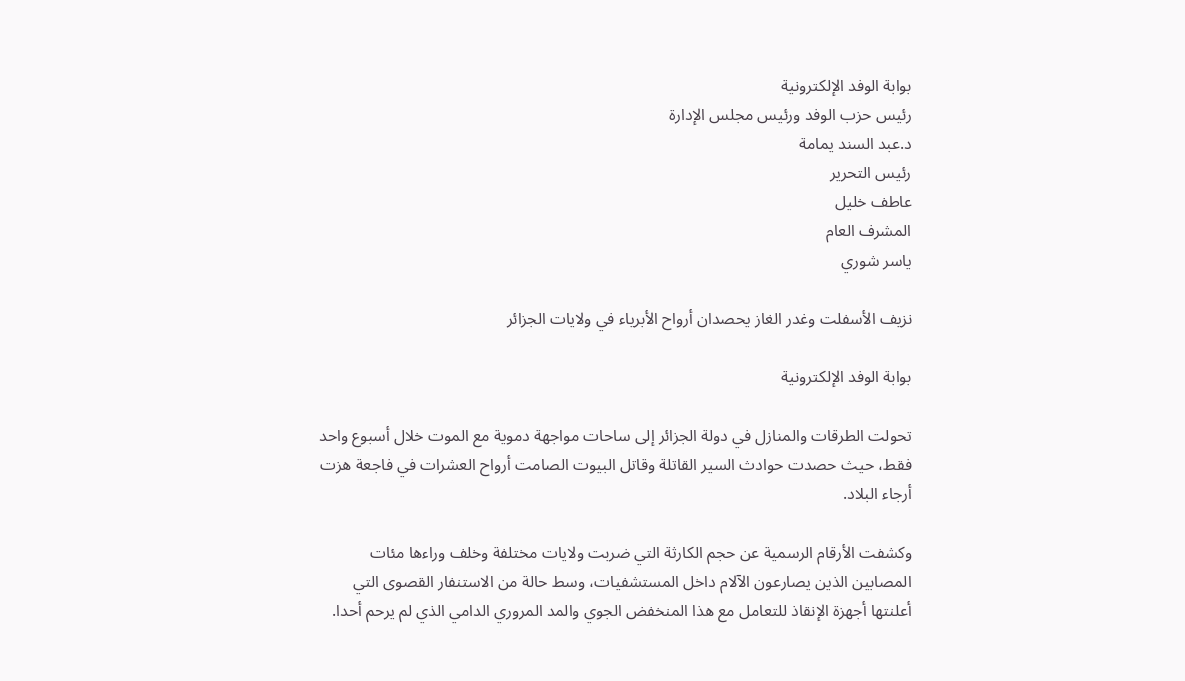بوابة الوفد الإلكترونية
رئيس حزب الوفد ورئيس مجلس الإدارة
د.عبد السند يمامة
رئيس التحرير
عاطف خليل
المشرف العام
ياسر شوري

نزيف الأسفلت وغدر الغاز يحصدان أرواح الأبرياء في ولايات الجزائر

بوابة الوفد الإلكترونية

تحولت الطرقات والمنازل في دولة الجزائر إلى ساحات مواجهة دموية مع الموت خلال أسبوع واحد فقط، حيث حصدت حوادث السير القاتلة وقاتل البيوت الصامت أرواح العشرات في فاجعة هزت أرجاء البلاد.

وكشفت الأرقام الرسمية عن حجم الكارثة التي ضربت ولايات مختلفة وخلف وراءها مئات المصابين الذين يصارعون الآلام داخل المستشفيات، وسط حالة من الاستنفار القصوى التي أعلنتها أجهزة الإنقاذ للتعامل مع هذا المنخفض الجوي والمد المروري الدامي الذي لم يرحم أحدا.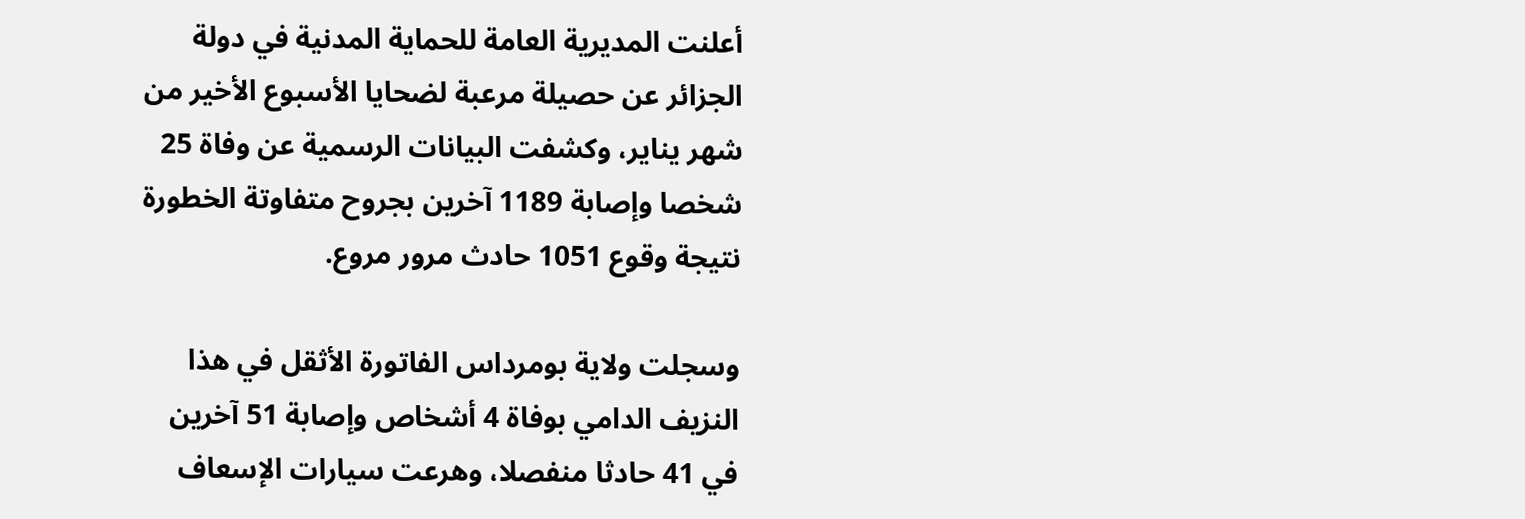أعلنت المديرية العامة للحماية المدنية في دولة الجزائر عن حصيلة مرعبة لضحايا الأسبوع الأخير من شهر يناير، وكشفت البيانات الرسمية عن وفاة 25 شخصا وإصابة 1189 آخرين بجروح متفاوتة الخطورة نتيجة وقوع 1051 حادث مرور مروع.

وسجلت ولاية بومرداس الفاتورة الأثقل في هذا النزيف الدامي بوفاة 4 أشخاص وإصابة 51 آخرين في 41 حادثا منفصلا، وهرعت سيارات الإسعاف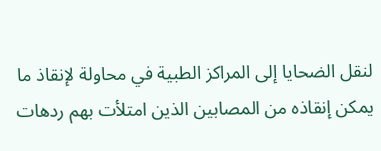لنقل الضحايا إلى المراكز الطبية في محاولة لإنقاذ ما يمكن إنقاذه من المصابين الذين امتلأت بهم ردهات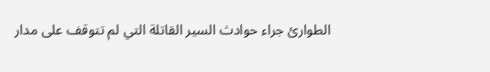الطوارئ جراء حوادث السير القاتلة التي لم تتوقف على مدار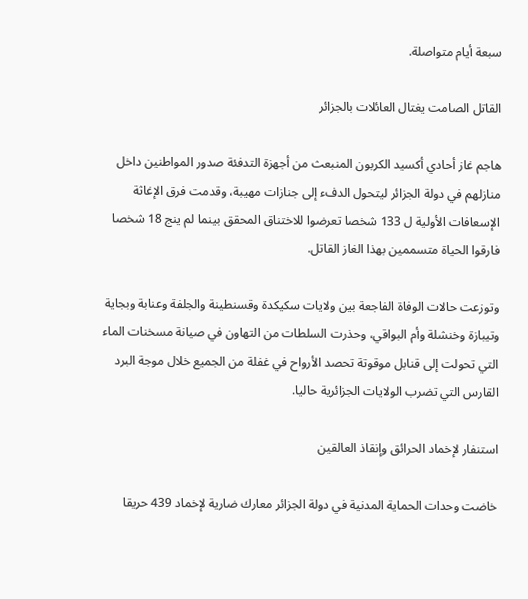سبعة أيام متواصلة.

القاتل الصامت يغتال العائلات بالجزائر

هاجم غاز أحادي أكسيد الكربون المنبعث من أجهزة التدفئة صدور المواطنين داخل منازلهم في دولة الجزائر ليتحول الدفء إلى جنازات مهيبة، وقدمت فرق الإغاثة الإسعافات الأولية ل 133 شخصا تعرضوا للاختناق المحقق بينما لم ينج 18 شخصا فارقوا الحياة متسممين بهذا الغاز القاتل.

وتوزعت حالات الوفاة الفاجعة بين ولايات سكيكدة وقسنطينة والجلفة وعنابة وبجاية وتيبازة وخنشلة وأم البواقي، وحذرت السلطات من التهاون في صيانة مسخنات الماء التي تحولت إلى قنابل موقوتة تحصد الأرواح في غفلة من الجميع خلال موجة البرد القارس التي تضرب الولايات الجزائرية حاليا.

استنفار لإخماد الحرائق وإنقاذ العالقين

خاضت وحدات الحماية المدنية في دولة الجزائر معارك ضارية لإخماد 439 حريقا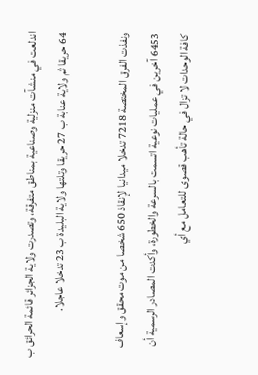اندلعت في منشآت منزلية وصناعية بمناطق متفرقة، وتصدرت ولاية الجزائر قائمة الحرائق ب 64 حريقا ثم ولاية عنابة ب 27 حريقا وتلتها ولاية البليدة ب 23 تدخلا عاجلا.

ونفذت الفرق المختصة 7218 تدخلا ميدانيا لإنقاذ 650 شخصا من موت محقق وإسعاف 6453 آخرين في عمليات نوعية اتسمت بالسرعة والخطورة، وأكدت المصادر الرسمية أن كافة الوحدات لا تزال في حالة تأهب قصوى للتعامل مع أي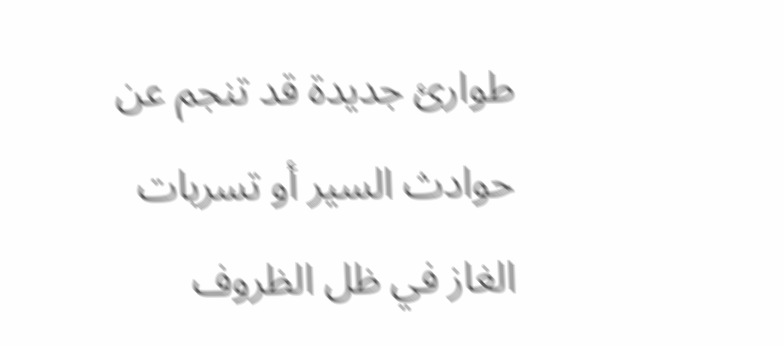طوارئ جديدة قد تنجم عن حوادث السير أو تسربات الغاز في ظل الظروف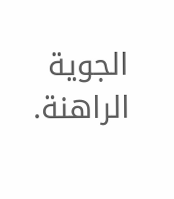الجوية الراهنة.